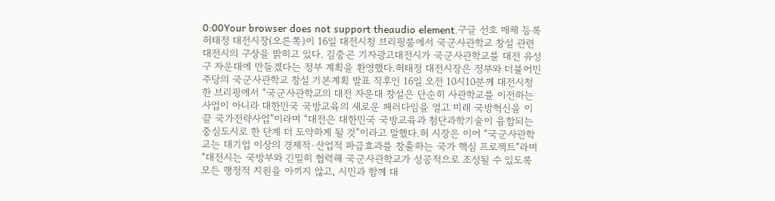0:00Your browser does not support theaudio element.구글 선호 매체 등록허태정 대전시장(오른쪽)이 16일 대전시청 브리핑룸에서 국군사관학교 창설 관련 대전시의 구상을 밝히고 있다. 김중곤 기자광고대전시가 국군사관학교를 대전 유성구 자운대에 만들겠다는 정부 계획을 환영했다.허태정 대전시장은 정부와 더불어민주당의 국군사관학교 창설 기본계획 발표 직후인 16일 오전 10시10분께 대전시청 한 브리핑에서 “국군사관학교의 대전 자운대 창설은 단순히 사관학교를 이전하는 사업이 아니라 대한민국 국방교육의 새로운 패러다임을 열고 미래 국방혁신을 이끌 국가전략사업”이라며 “대전은 대한민국 국방교육과 첨단과학기술이 융합되는 중심도시로 한 단계 더 도약하게 될 것”이라고 말했다.허 시장은 이어 “국군사관학교는 대기업 이상의 경제적·산업적 파급효과를 창출하는 국가 핵심 프로젝트”라며 “대전시는 국방부와 긴밀히 협력해 국군사관학교가 성공적으로 조성될 수 있도록 모든 행정적 지원을 아끼지 않고, 시민과 함께 대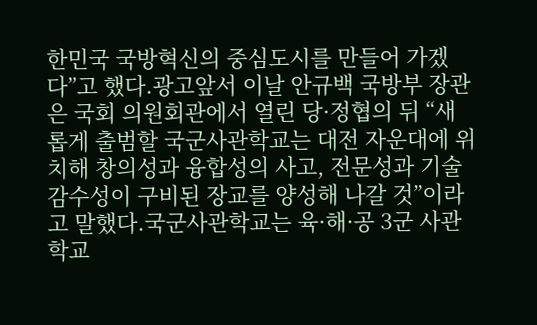한민국 국방혁신의 중심도시를 만들어 가겠다”고 했다.광고앞서 이날 안규백 국방부 장관은 국회 의원회관에서 열린 당·정협의 뒤 “새롭게 출범할 국군사관학교는 대전 자운대에 위치해 창의성과 융합성의 사고, 전문성과 기술 감수성이 구비된 장교를 양성해 나갈 것”이라고 말했다.국군사관학교는 육·해·공 3군 사관학교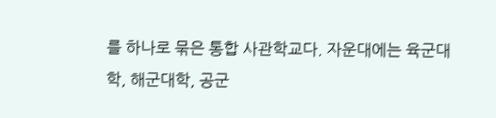를 하나로 묶은 통합 사관학교다. 자운대에는 육군대학, 해군대학, 공군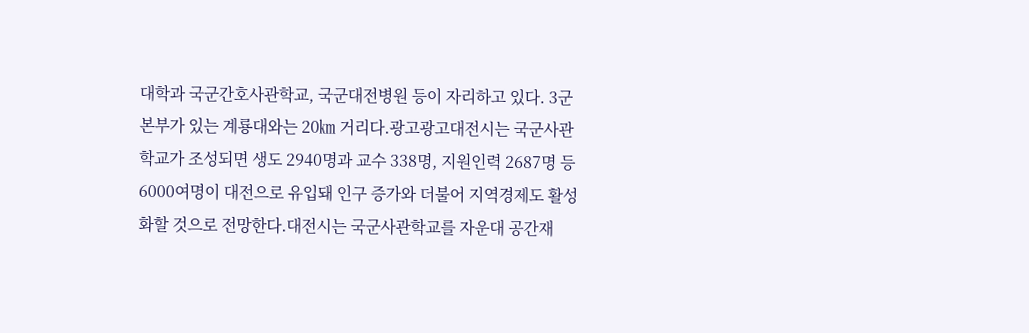대학과 국군간호사관학교, 국군대전병원 등이 자리하고 있다. 3군 본부가 있는 계룡대와는 20㎞ 거리다.광고광고대전시는 국군사관학교가 조성되면 생도 2940명과 교수 338명, 지원인력 2687명 등 6000여명이 대전으로 유입돼 인구 증가와 더불어 지역경제도 활성화할 것으로 전망한다.대전시는 국군사관학교를 자운대 공간재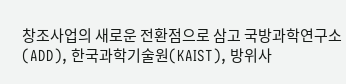창조사업의 새로운 전환점으로 삼고 국방과학연구소(ADD), 한국과학기술원(KAIST), 방위사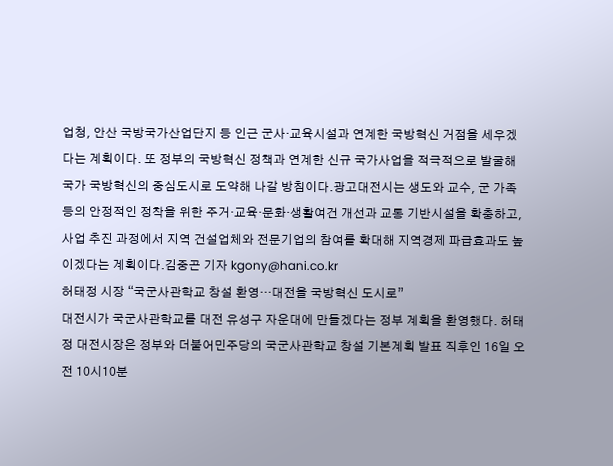업청, 안산 국방국가산업단지 등 인근 군사·교육시설과 연계한 국방혁신 거점을 세우겠다는 계획이다. 또 정부의 국방혁신 정책과 연계한 신규 국가사업을 적극적으로 발굴해 국가 국방혁신의 중심도시로 도약해 나갈 방침이다.광고대전시는 생도와 교수, 군 가족 등의 안정적인 정착을 위한 주거·교육·문화·생활여건 개선과 교통 기반시설을 확충하고, 사업 추진 과정에서 지역 건설업체와 전문기업의 참여를 확대해 지역경제 파급효과도 높이겠다는 계획이다.김중곤 기자 kgony@hani.co.kr
허태정 시장 “국군사관학교 창설 환영…대전을 국방혁신 도시로”
대전시가 국군사관학교를 대전 유성구 자운대에 만들겠다는 정부 계획을 환영했다. 허태정 대전시장은 정부와 더불어민주당의 국군사관학교 창설 기본계획 발표 직후인 16일 오전 10시10분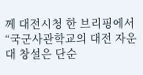께 대전시청 한 브리핑에서 “국군사관학교의 대전 자운대 창설은 단순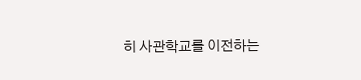히 사관학교를 이전하는